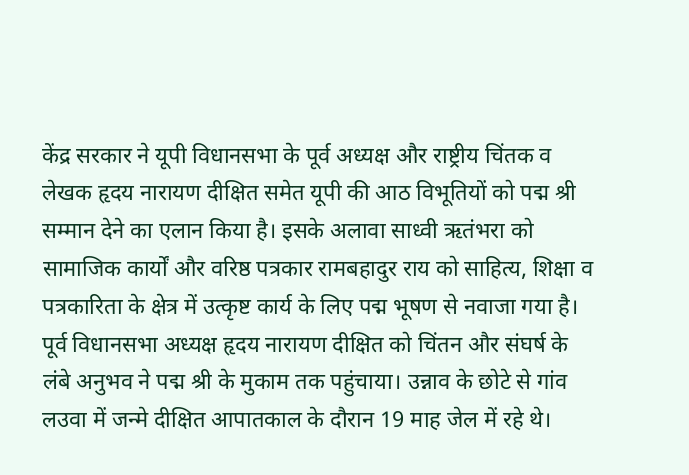केंद्र सरकार ने यूपी विधानसभा के पूर्व अध्यक्ष और राष्ट्रीय चिंतक व लेखक हृदय नारायण दीक्षित समेत यूपी की आठ विभूतियों को पद्म श्री सम्मान देने का एलान किया है। इसके अलावा साध्वी ऋतंभरा को सामाजिक कार्यों और वरिष्ठ पत्रकार रामबहादुर राय को साहित्य, शिक्षा व पत्रकारिता के क्षेत्र में उत्कृष्ट कार्य के लिए पद्म भूषण से नवाजा गया है।
पूर्व विधानसभा अध्यक्ष हृदय नारायण दीक्षित को चिंतन और संघर्ष के लंबे अनुभव ने पद्म श्री के मुकाम तक पहुंचाया। उन्नाव के छोटे से गांव लउवा में जन्मे दीक्षित आपातकाल के दौरान 19 माह जेल में रहे थे।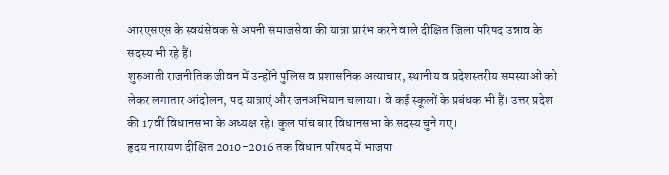आरएसएस के स्वयंसेवक से अपनी समाजसेवा की यात्रा प्रारंभ करने वाले दीक्षित जिला परिषद उन्नाव के सदस्य भी रहे हैं।
शुरुआती राजनीतिक जीवन में उन्होंने पुलिस व प्रशासनिक अत्याचार, स्थानीय व प्रदेशस्तरीय समस्याओं को लेकर लगातार आंदोलन, पद यात्राएं और जनअभियान चलाया। वे कई स्कूलों के प्रबंधक भी हैं। उत्तर प्रदेश की 17वीं विधानसभा के अध्यक्ष रहे। कुल पांच बार विधानसभा के सदस्य चुने गए।
हृदय नारायण दीक्षित 2010-2016 तक विधान परिषद में भाजपा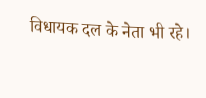विधायक दल के नेता भी रहे।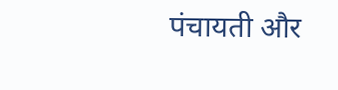पंचायती और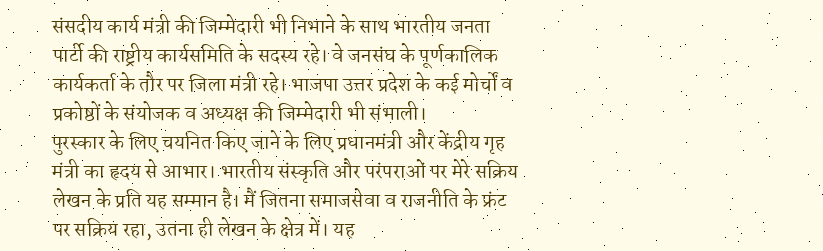संसदीय कार्य मंत्री की जिम्मेदारी भी निभाने के साथ भारतीय जनता पार्टी की राष्ट्रीय कार्यसमिति के सदस्य रहे। वे जनसंघ के पूर्णकालिक कार्यकर्ता के तौर पर जिला मंत्री रहे। भाजपा उत्तर प्रदेश के कई मोर्चों व प्रकोष्ठों के संयोजक व अध्यक्ष की जिम्मेदारी भी संभाली।
पुरस्कार के लिए चयनित किए जाने के लिए प्रधानमंत्री और केंद्रीय गृह मंत्री का हृदय से आभार। भारतीय संस्कृति और परंपराओं पर मेरे सक्रिय लेखन के प्रति यह सम्मान है। मैं जितना समाजसेवा व राजनीति के फ्रंट पर सक्रिय रहा, उतना ही लेखन के क्षेत्र में। यह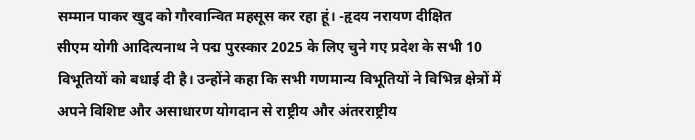सम्मान पाकर खुद को गौरवान्वित महसूस कर रहा हूं। -हृदय नरायण दीक्षित
सीएम योगी आदित्यनाथ ने पद्म पुरस्कार 2025 के लिए चुने गए प्रदेश के सभी 10 विभूतियों को बधाई दी है। उन्होंने कहा कि सभी गणमान्य विभूतियों ने विभिन्न क्षेत्रों में अपने विशिष्ट और असाधारण योगदान से राष्ट्रीय और अंतरराष्ट्रीय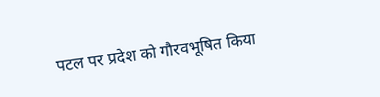पटल पर प्रदेश को गौरवभूषित किया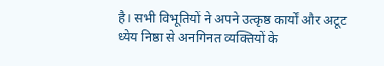है। सभी विभूतियों ने अपने उत्कृष्ठ कार्यों और अटूट ध्येय निष्ठा से अनगिनत व्यक्तियों के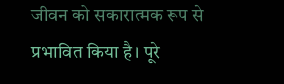जीवन को सकारात्मक रूप से प्रभावित किया है। पूरे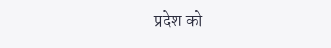प्रदेश को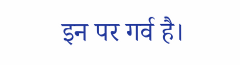इन पर गर्व है।